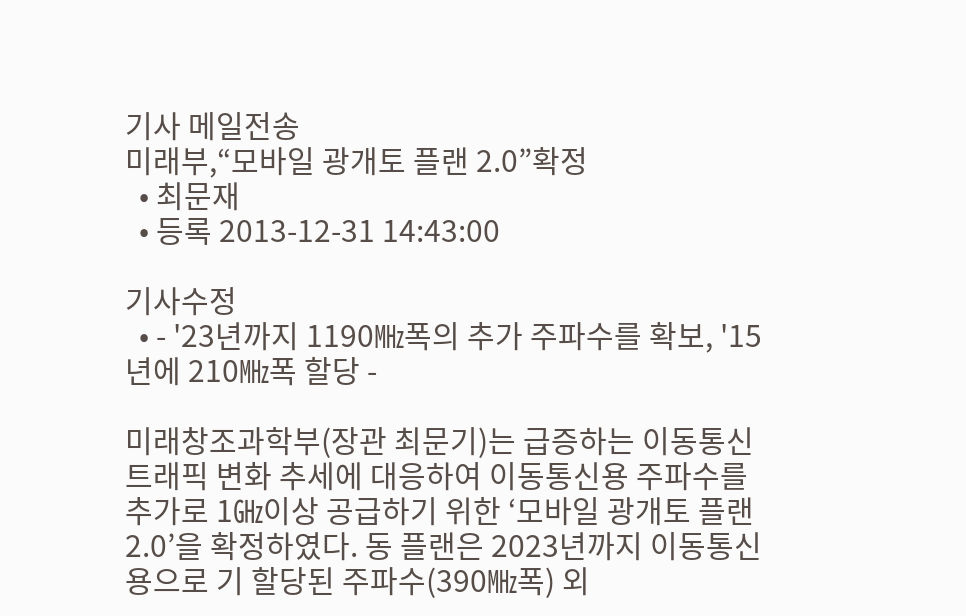기사 메일전송
미래부,“모바일 광개토 플랜 2.0”확정
  • 최문재
  • 등록 2013-12-31 14:43:00

기사수정
  • - '23년까지 1190㎒폭의 추가 주파수를 확보, '15년에 210㎒폭 할당 -

미래창조과학부(장관 최문기)는 급증하는 이동통신 트래픽 변화 추세에 대응하여 이동통신용 주파수를 추가로 1㎓이상 공급하기 위한 ‘모바일 광개토 플랜 2.0’을 확정하였다. 동 플랜은 2023년까지 이동통신용으로 기 할당된 주파수(390㎒폭) 외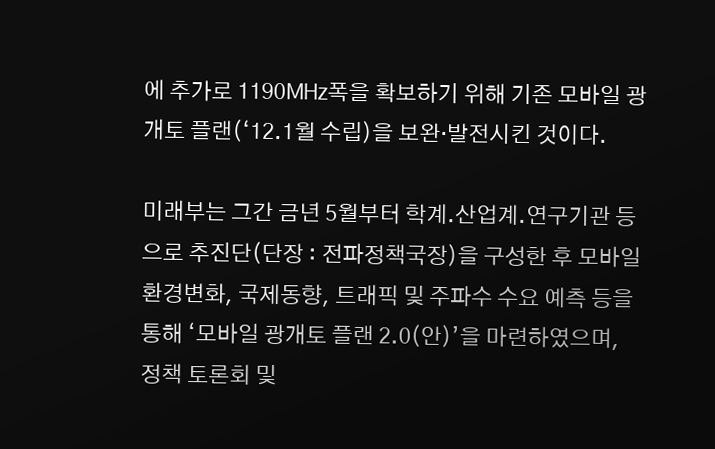에 추가로 1190㎒폭을 확보하기 위해 기존 모바일 광개토 플랜(‘12.1월 수립)을 보완·발전시킨 것이다.

미래부는 그간 금년 5월부터 학계.산업계.연구기관 등으로 추진단(단장 : 전파정책국장)을 구성한 후 모바일 환경변화, 국제동향, 트래픽 및 주파수 수요 예측 등을 통해 ‘모바일 광개토 플랜 2.0(안)’을 마련하였으며, 정책 토론회 및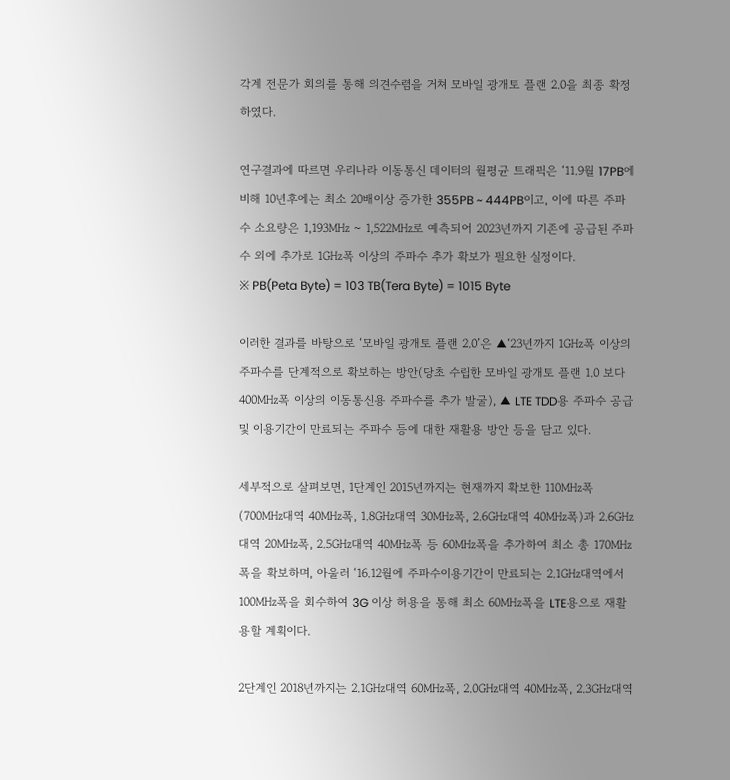각계 전문가 회의를 통해 의견수렴을 거쳐 모바일 광개토 플랜 2.0을 최종 확정하였다.

연구결과에 따르면 우리나라 이동통신 데이터의 월평균 트래픽은 ‘11.9월 17PB에 비해 10년후에는 최소 20배이상 증가한 355PB ~ 444PB이고, 이에 따른 주파수 소요량은 1,193㎒ ~ 1,522㎒로 예측되어 2023년까지 기존에 공급된 주파수 외에 추가로 1㎓폭 이상의 주파수 추가 확보가 필요한 실정이다.
※ PB(Peta Byte) = 103 TB(Tera Byte) = 1015 Byte

이러한 결과를 바탕으로 ‘모바일 광개토 플랜 2.0’은 ▲‘23년까지 1㎓폭 이상의 주파수를 단계적으로 확보하는 방안(당초 수립한 모바일 광개토 플랜 1.0 보다 400㎒폭 이상의 이동통신용 주파수를 추가 발굴), ▲ LTE TDD용 주파수 공급 및 이용기간이 만료되는 주파수 등에 대한 재활용 방안 등을 담고 있다.

세부적으로 살펴보면, 1단계인 2015년까지는 현재까지 확보한 110㎒폭(700㎒대역 40㎒폭, 1.8㎓대역 30㎒폭, 2.6㎓대역 40㎒폭)과 2.6㎓대역 20㎒폭, 2.5㎓대역 40㎒폭 등 60㎒폭을 추가하여 최소 총 170㎒폭을 확보하며, 아울러 ‘16.12월에 주파수이용기간이 만료되는 2.1㎓대역에서 100㎒폭을 회수하여 3G 이상 허용을 통해 최소 60㎒폭을 LTE용으로 재활용할 계획이다.

2단계인 2018년까지는 2.1㎓대역 60㎒폭, 2.0㎓대역 40㎒폭, 2.3㎓대역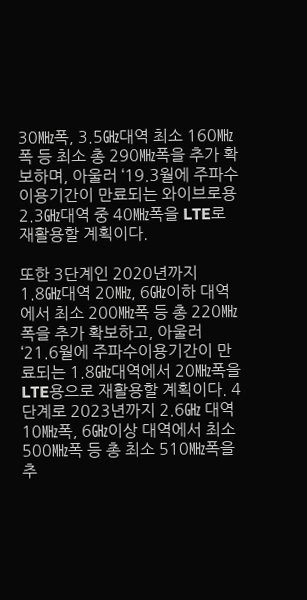30㎒폭, 3.5㎓대역 최소 160㎒폭 등 최소 총 290㎒폭을 추가 확보하며, 아울러 ‘19.3월에 주파수이용기간이 만료되는 와이브로용 2.3㎓대역 중 40㎒폭을 LTE로 재활용할 계획이다.

또한 3단계인 2020년까지 1.8㎓대역 20㎒, 6㎓이하 대역에서 최소 200㎒폭 등 총 220㎒폭을 추가 확보하고, 아울러 ‘21.6월에 주파수이용기간이 만료되는 1.8㎓대역에서 20㎒폭을 LTE용으로 재활용할 계획이다. 4단계로 2023년까지 2.6㎓ 대역 10㎒폭, 6㎓이상 대역에서 최소 500㎒폭 등 총 최소 510㎒폭을 추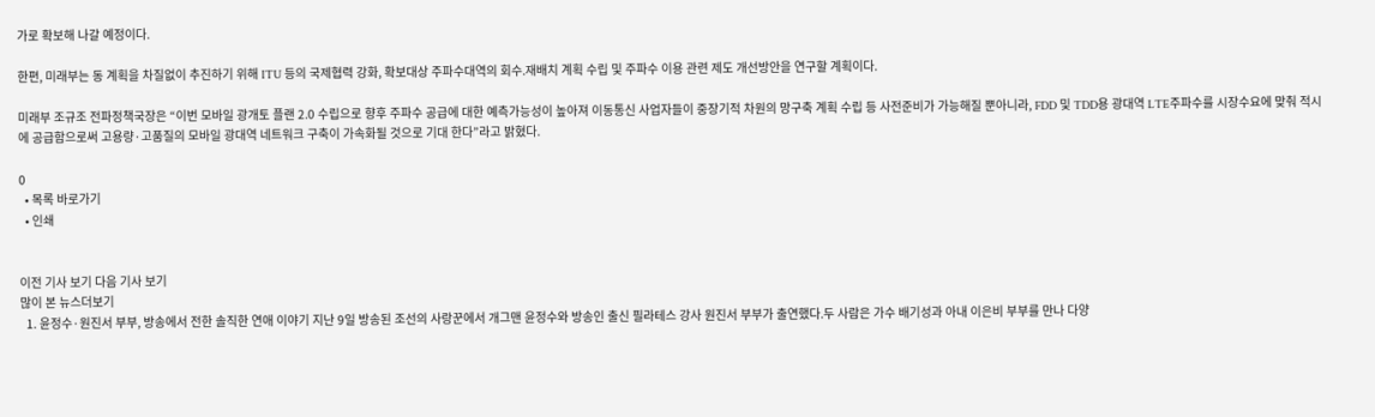가로 확보해 나갈 예정이다.

한편, 미래부는 동 계획을 차질없이 추진하기 위해 ITU 등의 국제협력 강화, 확보대상 주파수대역의 회수.재배치 계획 수립 및 주파수 이용 관련 제도 개선방안을 연구할 계획이다.

미래부 조규조 전파정책국장은 “이번 모바일 광개토 플랜 2.0 수립으로 향후 주파수 공급에 대한 예측가능성이 높아져 이동통신 사업자들이 중장기적 차원의 망구축 계획 수립 등 사전준비가 가능해질 뿐아니라, FDD 및 TDD용 광대역 LTE주파수를 시장수요에 맞춰 적시에 공급함으로써 고용량·고품질의 모바일 광대역 네트워크 구축이 가속화될 것으로 기대 한다”라고 밝혔다.

0
  • 목록 바로가기
  • 인쇄


이전 기사 보기 다음 기사 보기
많이 본 뉴스더보기
  1. 윤정수·원진서 부부, 방송에서 전한 솔직한 연애 이야기 지난 9일 방송된 조선의 사랑꾼에서 개그맨 윤정수와 방송인 출신 필라테스 강사 원진서 부부가 출연했다.두 사람은 가수 배기성과 아내 이은비 부부를 만나 다양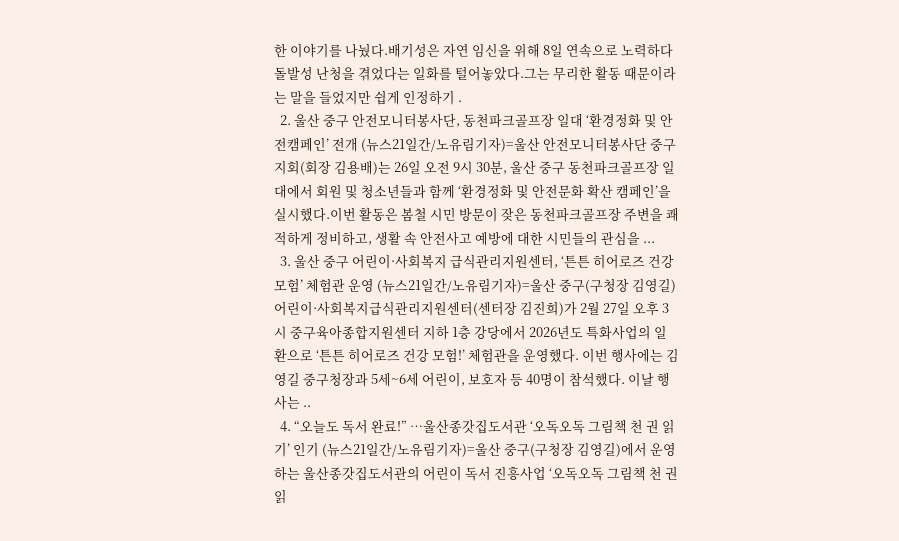한 이야기를 나눴다.배기성은 자연 임신을 위해 8일 연속으로 노력하다 돌발성 난청을 겪었다는 일화를 털어놓았다.그는 무리한 활동 때문이라는 말을 들었지만 쉽게 인정하기 .
  2. 울산 중구 안전모니터봉사단, 동천파크골프장 일대 ‘환경정화 및 안전캠페인’ 전개 (뉴스21일간/노유림기자)=울산 안전모니터봉사단 중구지회(회장 김용배)는 26일 오전 9시 30분, 울산 중구 동천파크골프장 일대에서 회원 및 청소년들과 함께 ‘환경정화 및 안전문화 확산 캠페인’을 실시했다.이번 활동은 봄철 시민 방문이 잦은 동천파크골프장 주변을 쾌적하게 정비하고, 생활 속 안전사고 예방에 대한 시민들의 관심을 ...
  3. 울산 중구 어린이·사회복지 급식관리지원센터, ‘튼튼 히어로즈 건강 모험’ 체험관 운영 (뉴스21일간/노유림기자)=울산 중구(구청장 김영길) 어린이·사회복지급식관리지원센터(센터장 김진희)가 2월 27일 오후 3시 중구육아종합지원센터 지하 1층 강당에서 2026년도 특화사업의 일환으로 ‘튼튼 히어로즈 건강 모험!’ 체험관을 운영했다. 이번 행사에는 김영길 중구청장과 5세~6세 어린이, 보호자 등 40명이 참석했다. 이날 행사는 ..
  4. “오늘도 독서 완료!” …울산종갓집도서관 ‘오독오독 그림책 천 권 읽기’ 인기 (뉴스21일간/노유림기자)=울산 중구(구청장 김영길)에서 운영하는 울산종갓집도서관의 어린이 독서 진흥사업 ‘오독오독 그림책 천 권 읽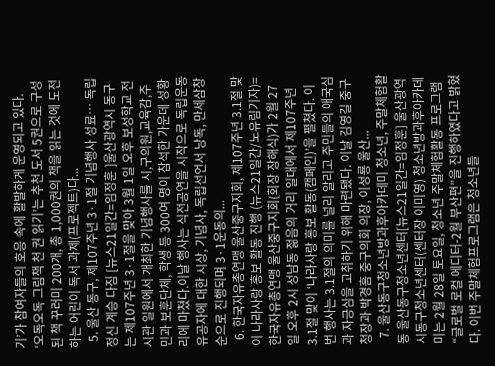기’가 참여자들의 호응 속에 활발하게 운영되고 있다. ‘오독오독 그림책 천 권 읽기’는 추천 도서 5권으로 구성된 책 꾸러미 200개, 총 1,000권의 책을 읽는 것에 도전하는 어린이 독서 과제(프로젝트)다...
  5. 울산 동구, 제107주년 3·1절 기념행사 성료… 독립정신 계승 다짐 [뉴스21일간=임정훈 ]울산광역시 동구는 제107주년 3·1절을 맞아 3월 1일 오후 보성학교 전시관 일원에서 개최한 기념행사를 시,구의원,교육감,주민과 보훈단체, 학생 등 300여 명이 참석한 가운데 성황리에 마쳤다.이날 행사는 식전공연을 시작으로 독립운동 유공자에 대한 시상, 기념사, 독립선언서 낭독, 만세삼창 순으로 진행되며 3·1운동의...
  6. 한국자유총연맹 울산중구지회, 제107주년 3.1절 맞이 나라사랑 홍보 활동 진행 (뉴스21일간/노유림기자)=한국자유총연맹 울산중구지회(회장 장해식)가 2월 27일 오후 2시 성남동 젊음의 거리 일대에서 제107주년 3.1절 맞이 ‘나라사랑 홍보 활동(캠페인)’을 펼쳤다. 이번 행사는 3.1절의 의미를 널리 알리고 주민들의 애국심과 자긍심을 고취하기 위해 마련됐다. 이날 김영길 중구청장과 박경흠 중구의회 의장, 이성룡 울산...
  7. 울산동구청소년방과후아카데미 청소년, 주말체험활동 울산동구청소년센터[뉴스21일간=임정훈] 울산광역시동구청소년센터(센터장 이미영) 청소년방과후아카데미는 2월 28일 토요일, 청소년 주말체험활동 프로그램 “글로벌 로컬 에디터-2월 부산편”을 진행하였다고 밝혔다. 이번 주말체험프로그램은 청소년들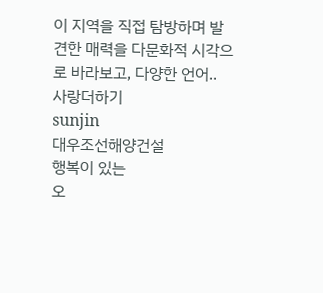이 지역을 직접 탐방하며 발견한 매력을 다문화적 시각으로 바라보고, 다양한 언어..
사랑더하기
sunjin
대우조선해양건설
행복이 있는
오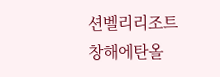션벨리리조트
창해에탄올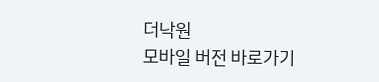더낙원
모바일 버전 바로가기